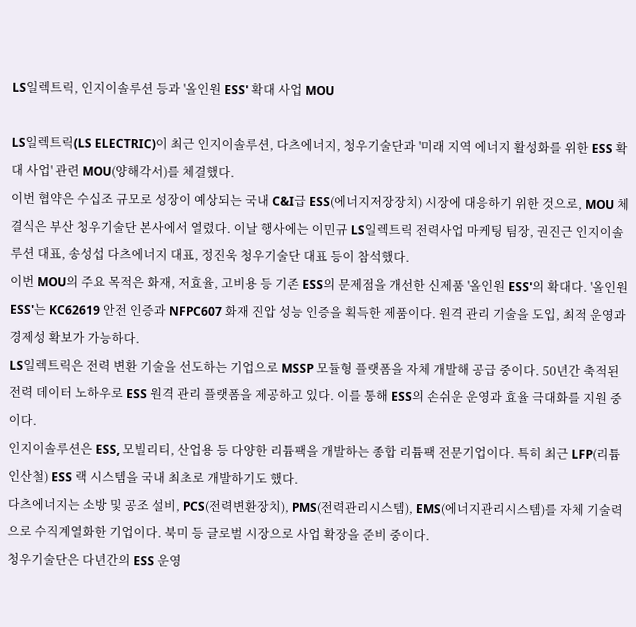LS일렉트릭, 인지이솔루션 등과 '올인원 ESS' 확대 사업 MOU

LS일렉트릭(LS ELECTRIC)이 최근 인지이솔루션, 다츠에너지, 청우기술단과 '미래 지역 에너지 활성화를 위한 ESS 확대 사업' 관련 MOU(양해각서)를 체결했다.
이번 협약은 수십조 규모로 성장이 예상되는 국내 C&I급 ESS(에너지저장장치) 시장에 대응하기 위한 것으로, MOU 체결식은 부산 청우기술단 본사에서 열렸다. 이날 행사에는 이민규 LS일렉트릭 전력사업 마케팅 팀장, 권진근 인지이솔루션 대표, 송성섭 다츠에너지 대표, 정진욱 청우기술단 대표 등이 참석했다.
이번 MOU의 주요 목적은 화재, 저효율, 고비용 등 기존 ESS의 문제점을 개선한 신제품 '올인원 ESS'의 확대다. '올인원 ESS'는 KC62619 안전 인증과 NFPC607 화재 진압 성능 인증을 획득한 제품이다. 원격 관리 기술을 도입, 최적 운영과 경제성 확보가 가능하다.
LS일렉트릭은 전력 변환 기술을 선도하는 기업으로 MSSP 모듈형 플랫폼을 자체 개발해 공급 중이다. 50년간 축적된 전력 데이터 노하우로 ESS 원격 관리 플랫폼을 제공하고 있다. 이를 통해 ESS의 손쉬운 운영과 효율 극대화를 지원 중이다.
인지이솔루션은 ESS, 모빌리티, 산업용 등 다양한 리튬팩을 개발하는 종합 리튬팩 전문기업이다. 특히 최근 LFP(리튬인산철) ESS 랙 시스템을 국내 최초로 개발하기도 했다.
다츠에너지는 소방 및 공조 설비, PCS(전력변환장치), PMS(전력관리시스템), EMS(에너지관리시스템)를 자체 기술력으로 수직계열화한 기업이다. 북미 등 글로벌 시장으로 사업 확장을 준비 중이다.
청우기술단은 다년간의 ESS 운영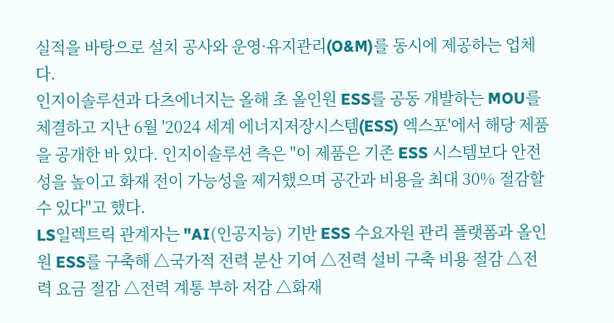실적을 바탕으로 설치 공사와 운영·유지관리(O&M)를 동시에 제공하는 업체다.
인지이솔루션과 다츠에너지는 올해 초 올인원 ESS를 공동 개발하는 MOU를 체결하고 지난 6월 '2024 세계 에너지저장시스템(ESS) 엑스포'에서 해당 제품을 공개한 바 있다. 인지이솔루션 측은 "이 제품은 기존 ESS 시스템보다 안전성을 높이고 화재 전이 가능성을 제거했으며 공간과 비용을 최대 30% 절감할 수 있다"고 했다.
LS일렉트릭 관계자는 "AI(인공지능) 기반 ESS 수요자원 관리 플랫폼과 올인원 ESS를 구축해 △국가적 전력 분산 기여 △전력 설비 구축 비용 절감 △전력 요금 절감 △전력 계통 부하 저감 △화재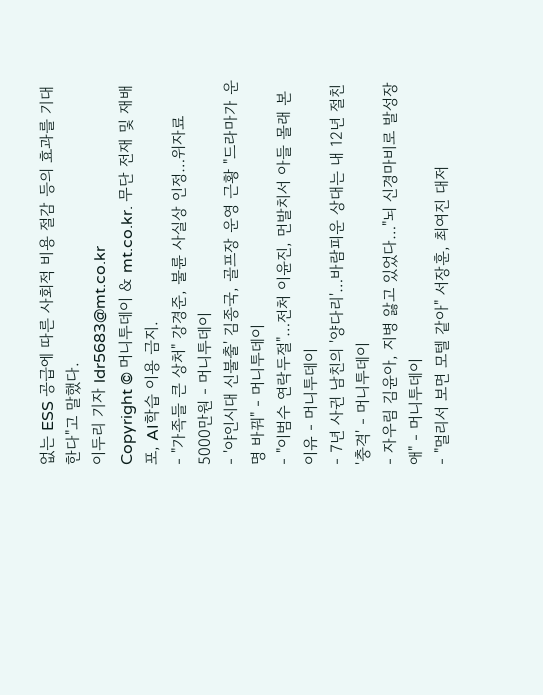없는 ESS 공급에 따른 사회적 비용 절감 등의 효과를 기대한다"고 말했다.
이두리 기자 ldr5683@mt.co.kr
Copyright © 머니투데이 & mt.co.kr. 무단 전재 및 재배포, AI학습 이용 금지.
- "가족들 큰 상처" 강경준, 불륜 사실상 인정…위자료 5000만원 - 머니투데이
- '야인시대 신불출' 김종국, 골프장 운영 근황 "드라마가 운명 바꿔" - 머니투데이
- "이범수 연락두절"…전처 이윤진, 먼발치서 아들 몰래 본 이유 - 머니투데이
- 7년 사귄 남친의 '양다리'…바람피운 상대는 내 12년 절친 '충격' - 머니투데이
- 자우림 김윤아, 지병 앓고 있었다…"뇌 신경마비로 발성장애" - 머니투데이
- "멀리서 보면 모텔 같아" 서장훈, 최여진 대저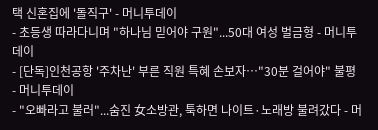택 신혼집에 '돌직구' - 머니투데이
- 초등생 따라다니며 "하나님 믿어야 구원"...50대 여성 벌금형 - 머니투데이
- [단독]인천공항 '주차난' 부른 직원 특혜 손보자…"30분 걸어야" 불평 - 머니투데이
- "오빠라고 불러"...숨진 女소방관, 툭하면 나이트·노래방 불려갔다 - 머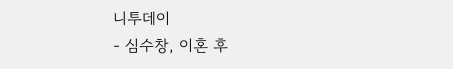니투데이
- 심수창, 이혼 후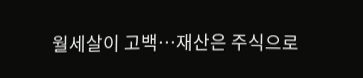월세살이 고백…재산은 주식으로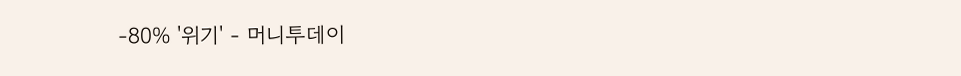-80% '위기' - 머니투데이